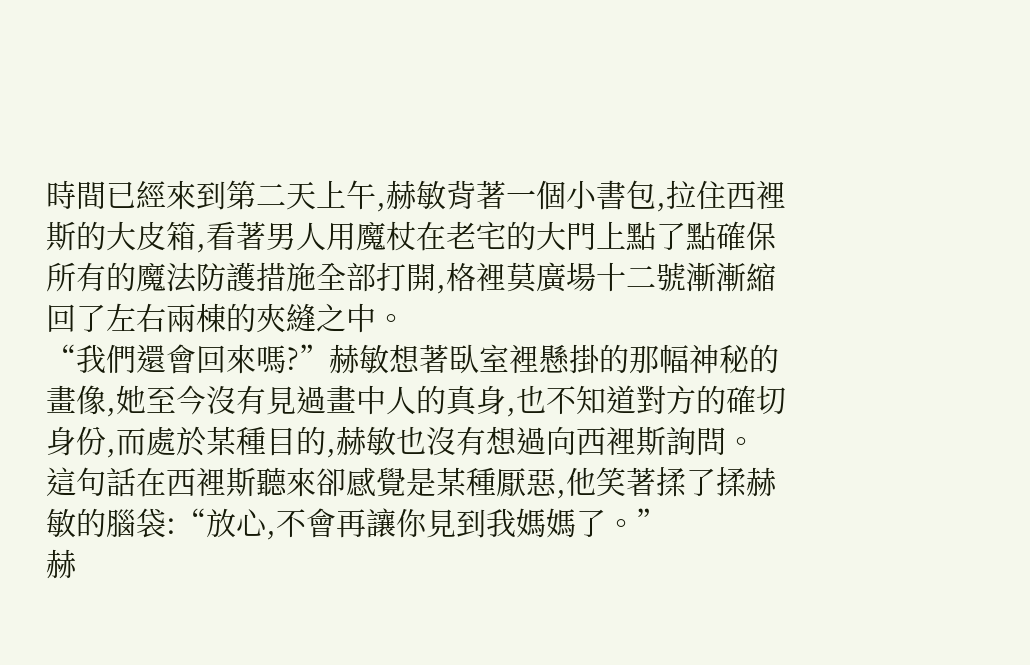時間已經來到第二天上午,赫敏背著一個小書包,拉住西裡斯的大皮箱,看著男人用魔杖在老宅的大門上點了點確保所有的魔法防護措施全部打開,格裡莫廣場十二號漸漸縮回了左右兩棟的夾縫之中。
“我們還會回來嗎?”赫敏想著臥室裡懸掛的那幅神秘的畫像,她至今沒有見過畫中人的真身,也不知道對方的確切身份,而處於某種目的,赫敏也沒有想過向西裡斯詢問。
這句話在西裡斯聽來卻感覺是某種厭惡,他笑著揉了揉赫敏的腦袋:“放心,不會再讓你見到我媽媽了。”
赫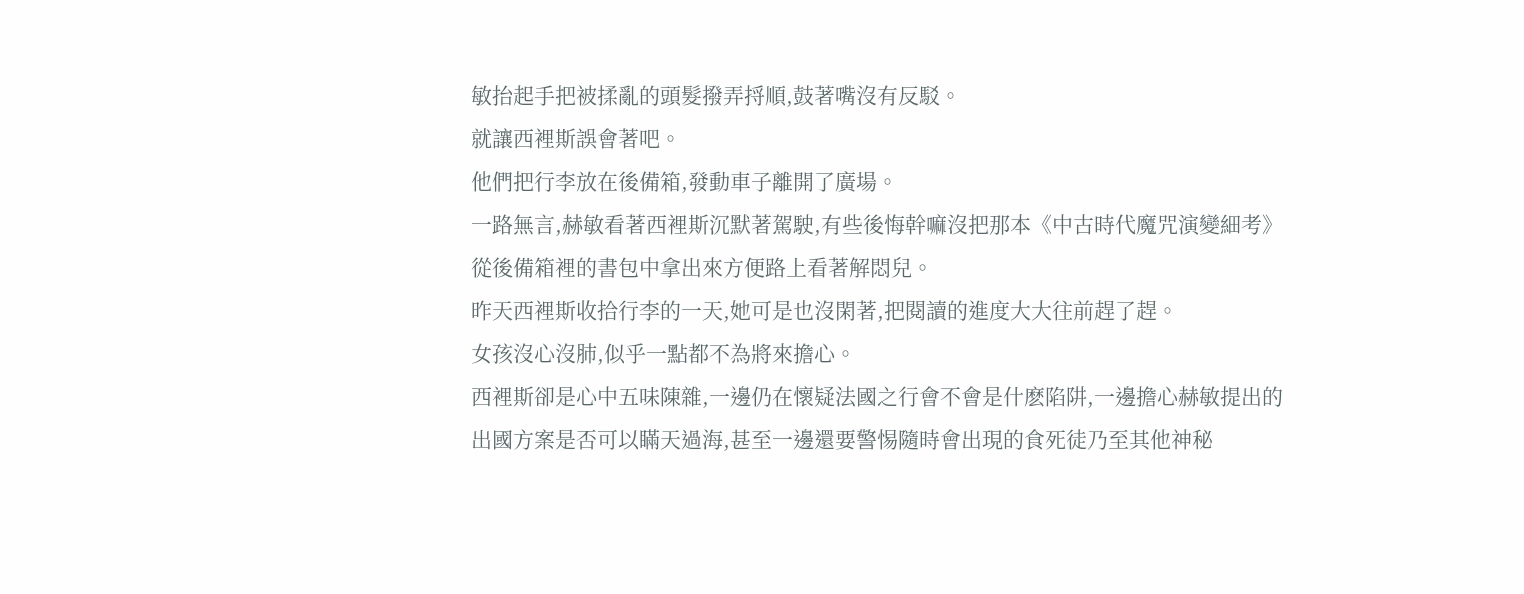敏抬起手把被揉亂的頭髮撥弄捋順,鼓著嘴沒有反駁。
就讓西裡斯誤會著吧。
他們把行李放在後備箱,發動車子離開了廣場。
一路無言,赫敏看著西裡斯沉默著駕駛,有些後悔幹嘛沒把那本《中古時代魔咒演變細考》從後備箱裡的書包中拿出來方便路上看著解悶兒。
昨天西裡斯收拾行李的一天,她可是也沒閑著,把閱讀的進度大大往前趕了趕。
女孩沒心沒肺,似乎一點都不為將來擔心。
西裡斯卻是心中五味陳雜,一邊仍在懷疑法國之行會不會是什麽陷阱,一邊擔心赫敏提出的出國方案是否可以瞞天過海,甚至一邊還要警惕隨時會出現的食死徒乃至其他神秘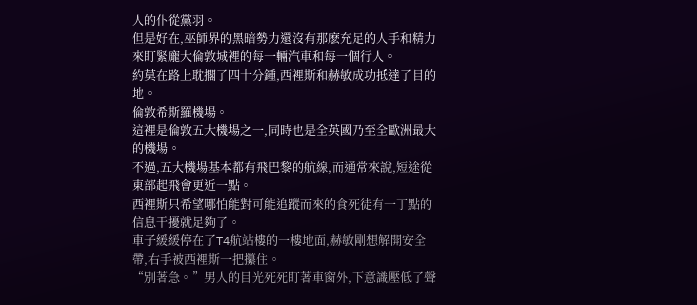人的仆從黨羽。
但是好在,巫師界的黑暗勢力還沒有那麽充足的人手和精力來盯緊龐大倫敦城裡的每一輛汽車和每一個行人。
約莫在路上耽擱了四十分鍾,西裡斯和赫敏成功抵達了目的地。
倫敦希斯羅機場。
這裡是倫敦五大機場之一,同時也是全英國乃至全歐洲最大的機場。
不過,五大機場基本都有飛巴黎的航線,而通常來說,短途從東部起飛會更近一點。
西裡斯只希望哪怕能對可能追蹤而來的食死徒有一丁點的信息干擾就足夠了。
車子緩緩停在了T4航站樓的一樓地面,赫敏剛想解開安全帶,右手被西裡斯一把攥住。
“別著急。”男人的目光死死盯著車窗外,下意識壓低了聲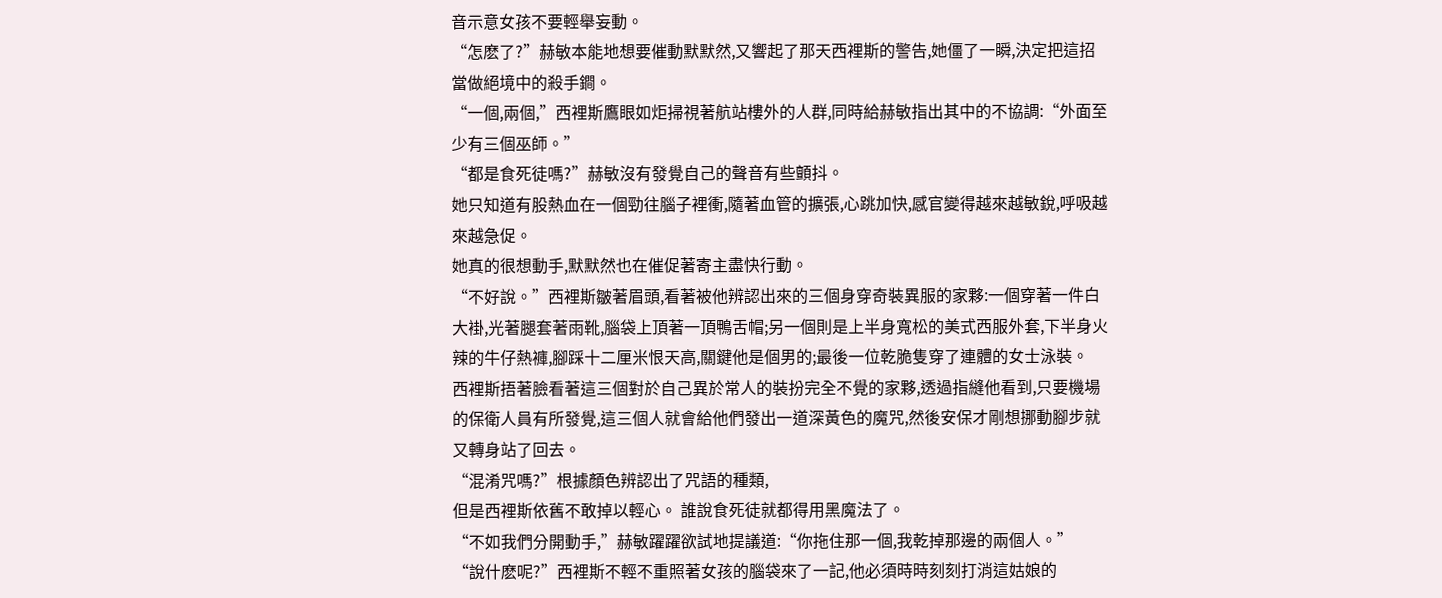音示意女孩不要輕舉妄動。
“怎麽了?”赫敏本能地想要催動默默然,又響起了那天西裡斯的警告,她僵了一瞬,決定把這招當做絕境中的殺手鐧。
“一個,兩個,”西裡斯鷹眼如炬掃視著航站樓外的人群,同時給赫敏指出其中的不協調:“外面至少有三個巫師。”
“都是食死徒嗎?”赫敏沒有發覺自己的聲音有些顫抖。
她只知道有股熱血在一個勁往腦子裡衝,隨著血管的擴張,心跳加快,感官變得越來越敏銳,呼吸越來越急促。
她真的很想動手,默默然也在催促著寄主盡快行動。
“不好說。”西裡斯皺著眉頭,看著被他辨認出來的三個身穿奇裝異服的家夥:一個穿著一件白大褂,光著腿套著雨靴,腦袋上頂著一頂鴨舌帽;另一個則是上半身寬松的美式西服外套,下半身火辣的牛仔熱褲,腳踩十二厘米恨天高,關鍵他是個男的;最後一位乾脆隻穿了連體的女士泳裝。
西裡斯捂著臉看著這三個對於自己異於常人的裝扮完全不覺的家夥,透過指縫他看到,只要機場的保衛人員有所發覺,這三個人就會給他們發出一道深黃色的魔咒,然後安保才剛想挪動腳步就又轉身站了回去。
“混淆咒嗎?”根據顏色辨認出了咒語的種類,
但是西裡斯依舊不敢掉以輕心。 誰說食死徒就都得用黑魔法了。
“不如我們分開動手,”赫敏躍躍欲試地提議道:“你拖住那一個,我乾掉那邊的兩個人。”
“說什麽呢?”西裡斯不輕不重照著女孩的腦袋來了一記,他必須時時刻刻打消這姑娘的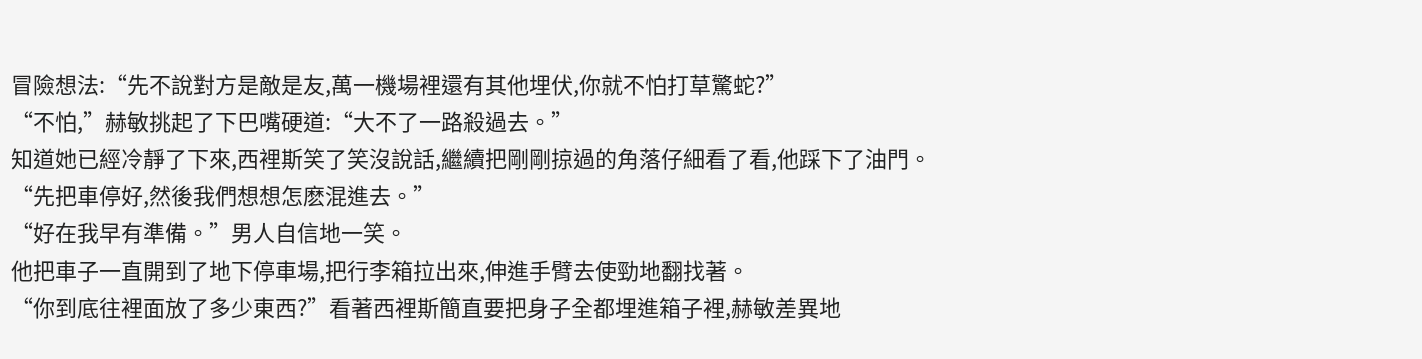冒險想法:“先不說對方是敵是友,萬一機場裡還有其他埋伏,你就不怕打草驚蛇?”
“不怕,”赫敏挑起了下巴嘴硬道:“大不了一路殺過去。”
知道她已經冷靜了下來,西裡斯笑了笑沒說話,繼續把剛剛掠過的角落仔細看了看,他踩下了油門。
“先把車停好,然後我們想想怎麽混進去。”
“好在我早有準備。”男人自信地一笑。
他把車子一直開到了地下停車場,把行李箱拉出來,伸進手臂去使勁地翻找著。
“你到底往裡面放了多少東西?”看著西裡斯簡直要把身子全都埋進箱子裡,赫敏差異地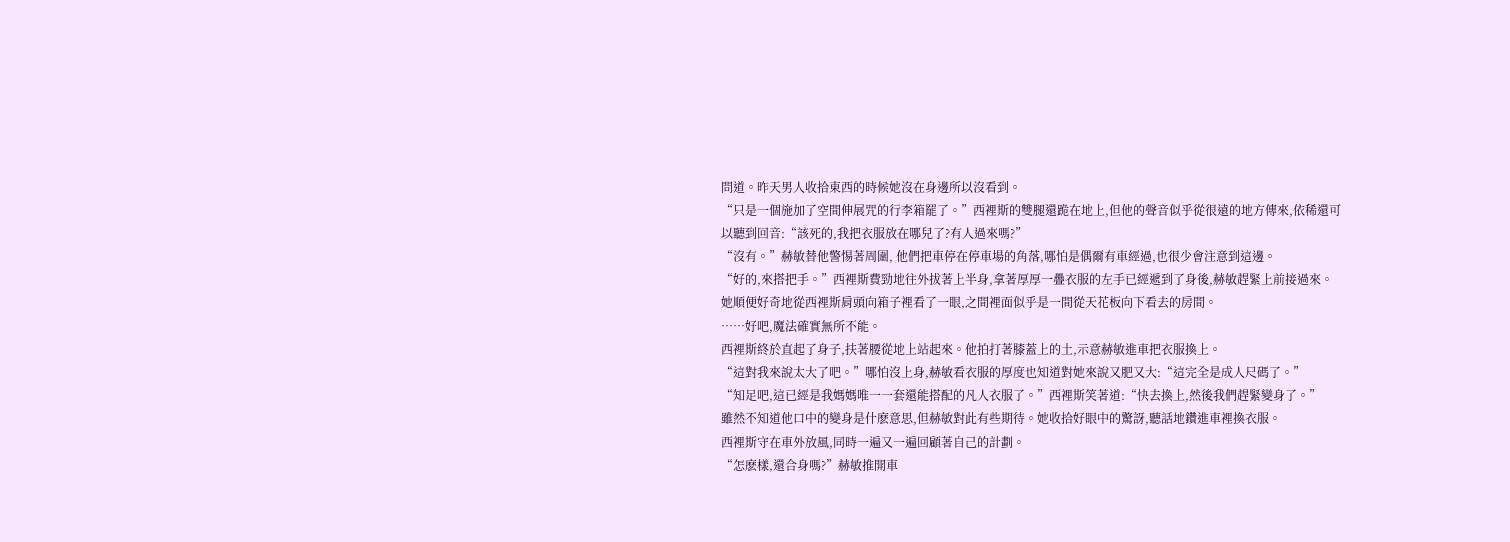問道。昨天男人收拾東西的時候她沒在身邊所以沒看到。
“只是一個施加了空間伸展咒的行李箱罷了。”西裡斯的雙腿還跪在地上,但他的聲音似乎從很遠的地方傳來,依稀還可以聽到回音:“該死的,我把衣服放在哪兒了?有人過來嗎?”
“沒有。”赫敏替他警惕著周圍, 他們把車停在停車場的角落,哪怕是偶爾有車經過,也很少會注意到這邊。
“好的,來搭把手。”西裡斯費勁地往外拔著上半身,拿著厚厚一疊衣服的左手已經遞到了身後,赫敏趕緊上前接過來。
她順便好奇地從西裡斯肩頭向箱子裡看了一眼,之間裡面似乎是一間從天花板向下看去的房間。
……好吧,魔法確實無所不能。
西裡斯終於直起了身子,扶著腰從地上站起來。他拍打著膝蓋上的土,示意赫敏進車把衣服換上。
“這對我來說太大了吧。”哪怕沒上身,赫敏看衣服的厚度也知道對她來說又肥又大:“這完全是成人尺碼了。”
“知足吧,這已經是我媽媽唯一一套還能搭配的凡人衣服了。”西裡斯笑著道:“快去換上,然後我們趕緊變身了。”
雖然不知道他口中的變身是什麽意思,但赫敏對此有些期待。她收拾好眼中的驚訝,聽話地鑽進車裡換衣服。
西裡斯守在車外放風,同時一遍又一遍回顧著自己的計劃。
“怎麽樣,還合身嗎?”赫敏推開車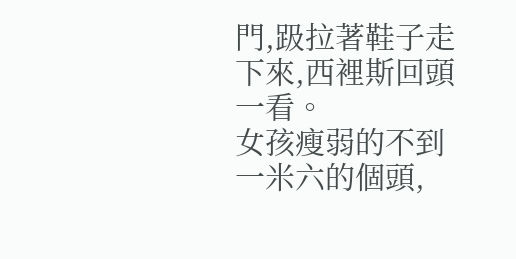門,趿拉著鞋子走下來,西裡斯回頭一看。
女孩瘦弱的不到一米六的個頭,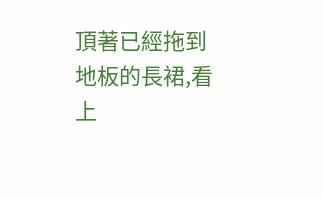頂著已經拖到地板的長裙,看上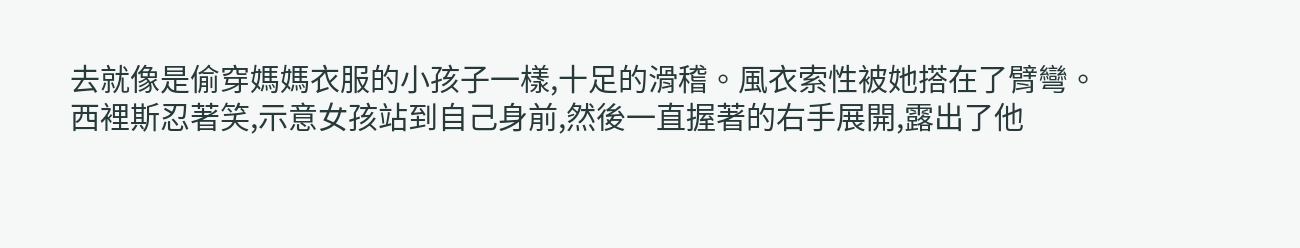去就像是偷穿媽媽衣服的小孩子一樣,十足的滑稽。風衣索性被她搭在了臂彎。
西裡斯忍著笑,示意女孩站到自己身前,然後一直握著的右手展開,露出了他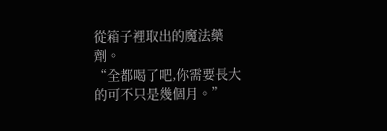從箱子裡取出的魔法藥劑。
“全都喝了吧,你需要長大的可不只是幾個月。”